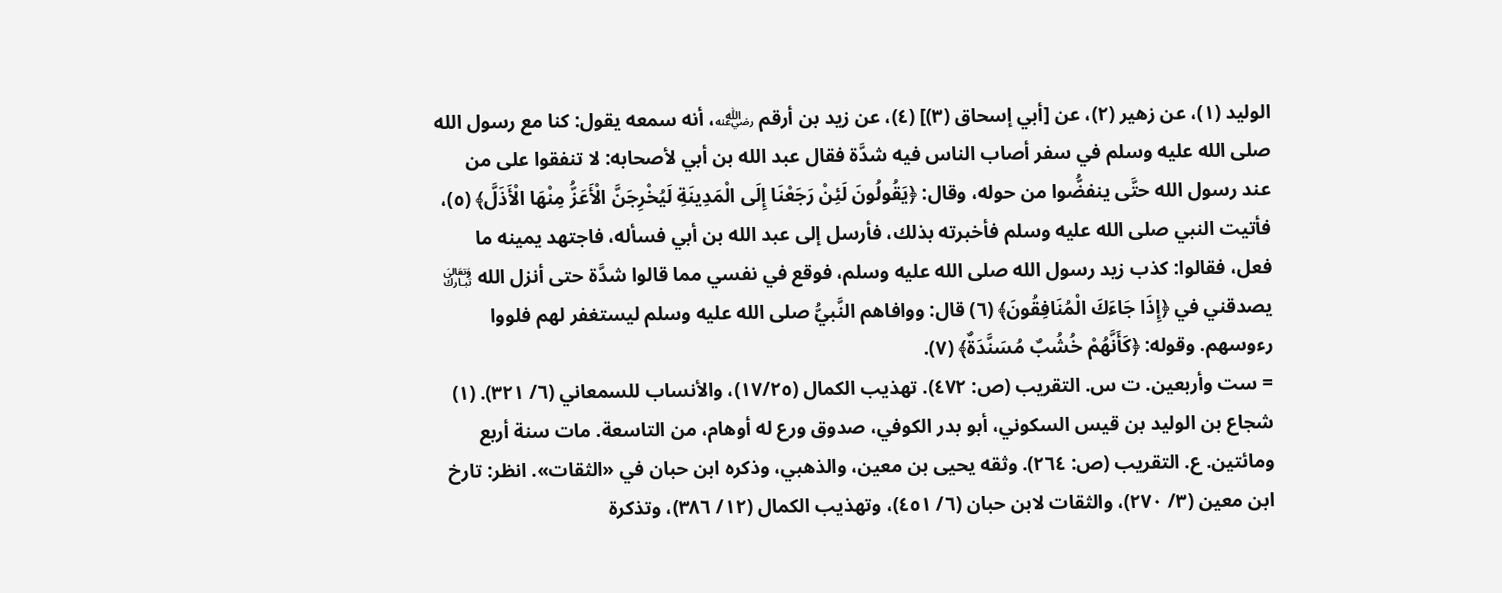الوليد (١)، عن زهير (٢)، عن [أبي إسحاق (٣)] (٤)، عن زيد بن أرقم ﵁، أنه سمعه يقول: كنا مع رسول الله صلى الله عليه وسلم في سفر أصاب الناس فيه شدَّة فقال عبد الله بن أبي لأصحابه: لا تنفقوا على من عند رسول الله حتَّى ينفضُّوا من حوله، وقال: ﴿يَقُولُونَ لَئِنْ رَجَعْنَا إِلَى الْمَدِينَةِ لَيُخْرِجَنَّ الْأَعَزُّ مِنْهَا الْأَذَلَّ﴾ (٥)، فأتيت النبي صلى الله عليه وسلم فأخبرته بذلك، فأرسل إلى عبد الله بن أبي فسأله، فاجتهد يمينه ما فعل، فقالوا: كذب زيد رسول الله صلى الله عليه وسلم، فوقع في نفسي مما قالوا شدَّة حتى أنزل الله ﵎ يصدقني في ﴿إِذَا جَاءَكَ الْمُنَافِقُونَ﴾ (٦) قال: ووافاهم النَّبيُّ صلى الله عليه وسلم ليستغفر لهم فلووا رءوسهم. وقوله: ﴿كَأَنَّهُمْ خُشُبٌ مُسَنَّدَةٌ﴾ (٧).
= ست وأربعين. ت س. التقريب (ص: ٤٧٢). تهذيب الكمال (١٧/٢٥)، والأنساب للسمعاني (٦/ ٣٢١). (١) شجاع بن الوليد بن قيس السكوني، أبو بدر الكوفي، صدوق ورع له أوهام، من التاسعة. مات سنة أربع ومائتين. ع. التقريب (ص: ٢٦٤). وثقه يحيى بن معين، والذهبي، وذكره ابن حبان في «الثقات». انظر: تارخ ابن معين (٣/ ٢٧٠)، والثقات لابن حبان (٦/ ٤٥١)، وتهذيب الكمال (١٢/ ٣٨٦)، وتذكرة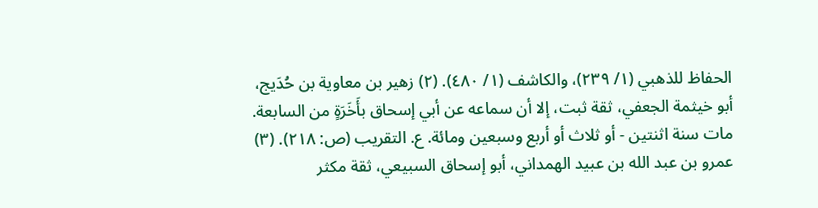الحفاظ للذهبي (١/ ٢٣٩)، والكاشف (١/ ٤٨٠). (٢) زهير بن معاوية بن حُدَيج، أبو خيثمة الجعفي، ثقة ثبت، إلا أن سماعه عن أبي إسحاق بأَخَرَةٍ من السابعة. مات سنة اثنتين - أو ثلاث أو أربع وسبعين ومائة. ع. التقريب (ص: ٢١٨). (٣) عمرو بن عبد الله بن عبيد الهمداني، أبو إسحاق السبيعي، ثقة مكثر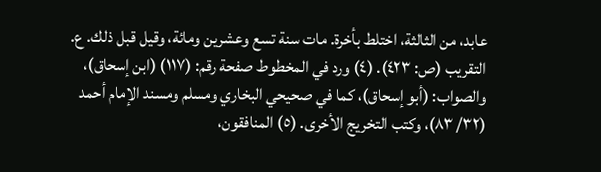عابد، من الثالثة، اختلط بأخرة. مات سنة تسع وعشرين ومائة، وقيل قبل ذلك. ع. التقريب (ص: ٤٢٣). (٤) ورد في المخطوط صفحة رقم: (١١٧) (ابن إسحاق)، والصواب: (أبو إسحاق)، كما في صحيحي البخاري ومسلم ومسند الإمام أحمد (٣٢/ ٨٣)، وكتب التخريج الأخرى. (٥) المنافقون،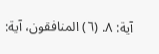آية: ٨. (٦) المنافقون، آية: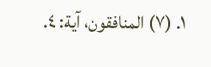١. (٧) المنافقون، آية: ٤.